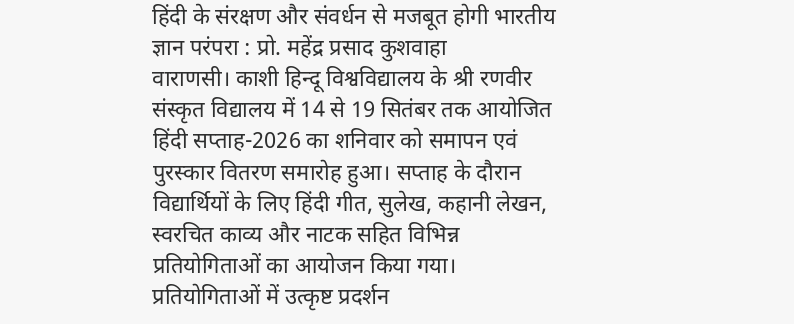हिंदी के संरक्षण और संवर्धन से मजबूत होगी भारतीय ज्ञान परंपरा : प्रो. महेंद्र प्रसाद कुशवाहा
वाराणसी। काशी हिन्दू विश्वविद्यालय के श्री रणवीर संस्कृत विद्यालय में 14 से 19 सितंबर तक आयोजित हिंदी सप्ताह-2026 का शनिवार को समापन एवं पुरस्कार वितरण समारोह हुआ। सप्ताह के दौरान विद्यार्थियों के लिए हिंदी गीत, सुलेख, कहानी लेखन, स्वरचित काव्य और नाटक सहित विभिन्न प्रतियोगिताओं का आयोजन किया गया। प्रतियोगिताओं में उत्कृष्ट प्रदर्शन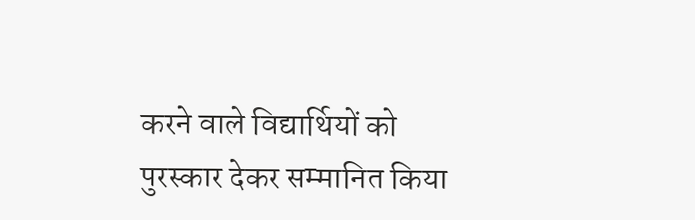करने वाले विद्यार्थियों को पुरस्कार देकर सम्मानित किया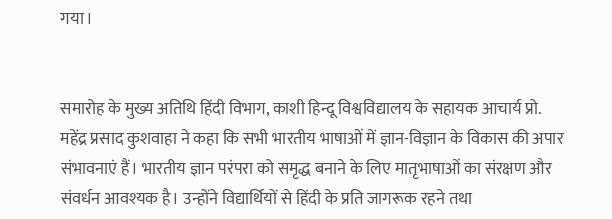गया।


समारोह के मुख्य अतिथि हिंदी विभाग, काशी हिन्दू विश्वविद्यालय के सहायक आचार्य प्रो. महेंद्र प्रसाद कुशवाहा ने कहा कि सभी भारतीय भाषाओं में ज्ञान-विज्ञान के विकास की अपार संभावनाएं हैं। भारतीय ज्ञान परंपरा को समृद्ध बनाने के लिए मातृभाषाओं का संरक्षण और संवर्धन आवश्यक है। उन्होंने विद्यार्थियों से हिंदी के प्रति जागरूक रहने तथा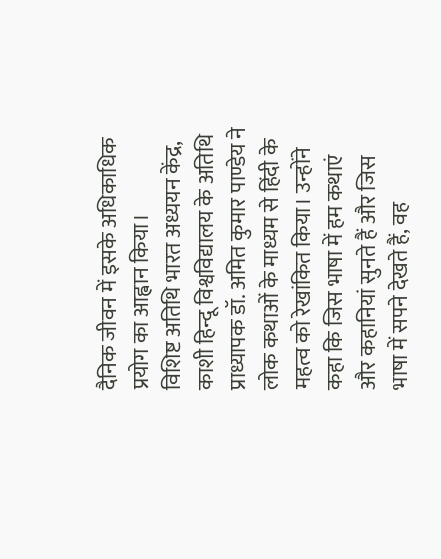दैनिक जीवन में इसके अधिकाधिक प्रयोग का आह्वान किया।
विशिष्ट अतिथि भारत अध्ययन केंद्र, काशी हिन्दू विश्वविद्यालय के अतिथि प्राध्यापक डॉ. अमित कुमार पाण्डेय ने लोक कथाओं के माध्यम से हिंदी के महत्व को रेखांकित किया। उन्होंने कहा कि जिस भाषा में हम कथाएं और कहानियां सुनते हैं और जिस भाषा में सपने देखते हैं, वह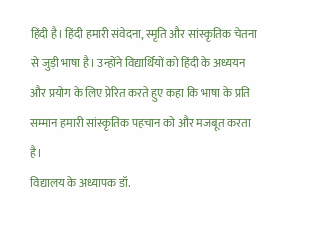हिंदी है। हिंदी हमारी संवेदना, स्मृति और सांस्कृतिक चेतना से जुड़ी भाषा है। उन्होंने विद्यार्थियों को हिंदी के अध्ययन और प्रयोग के लिए प्रेरित करते हुए कहा कि भाषा के प्रति सम्मान हमारी सांस्कृतिक पहचान को और मजबूत करता है।
विद्यालय के अध्यापक डॉ.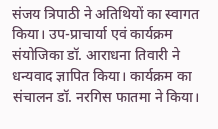संजय त्रिपाठी ने अतिथियों का स्वागत किया। उप-प्राचार्या एवं कार्यक्रम संयोजिका डॉ. आराधना तिवारी ने धन्यवाद ज्ञापित किया। कार्यक्रम का संचालन डॉ. नरगिस फातमा ने किया।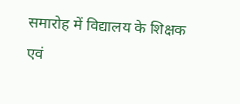समारोह में विद्यालय के शिक्षक एवं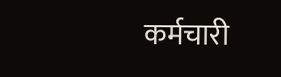कर्मचारी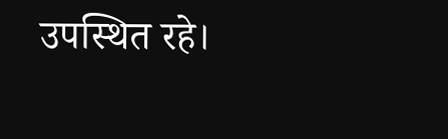उपस्थित रहे।